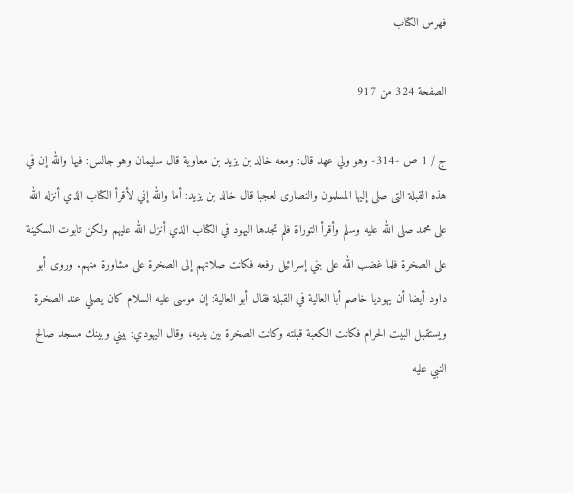فهرس الكتاب

الصفحة 324 من 917

ج / 1 ص -314- وهو ولي عهد قال: ومعه خالد بن يزيد بن معاوية قال سليمان وهو جالس: فيها والله إن في هذه القبلة التى صلى إليها المسلمون والنصارى لعجبا قال خالد بن يزيد: أما والله إني لأقرأ الكتاب الذي أنزله الله على محمد صلى الله عليه وسلم وأقرأ التوراة فلم تجدها اليهود في الكتاب الذي أنزل الله عليهم ولكن تابوت السكينة على الصخرة فلما غضب الله على بني إسرائيل رفعه فكانت صلاتهم إلى الصخرة على مشاورة منهم. وروى أبو داود أيضا أن يهوديا خاصم أبا العالية في القبلة فقال أبو العالية: إن موسى عليه السلام كان يصلي عند الصخرة ويستقبل البيت الحرام فكانت الكعبة قبلته وكانت الصخرة بين يديه، وقال اليهودي: بيني وبينك مسجد صالح النبي عليه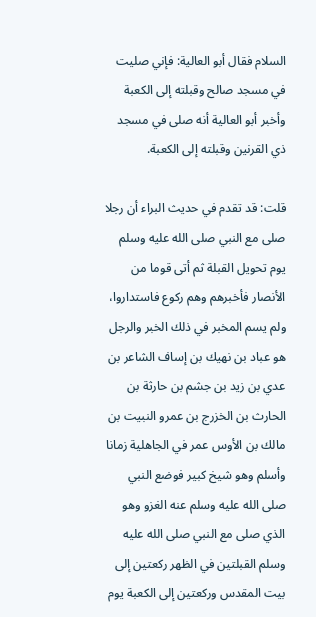السلام فقال أبو العالية: فإني صليت في مسجد صالح وقبلته إلى الكعبة وأخبر أبو العالية أنه صلى في مسجد ذي القرنين وقبلته إلى الكعبة.

قلت: قد تقدم في حديث البراء أن رجلا صلى مع النبي صلى الله عليه وسلم يوم تحويل القبلة ثم أتى قوما من الأنصار فأخبرهم وهم ركوع فاستداروا، ولم يسم المخبر في ذلك الخبر والرجل هو عباد بن نهيك بن إساف الشاعر بن عدي بن زيد بن جشم بن حارثة بن الحارث بن الخزرج بن عمرو النبيت بن مالك بن الأوس عمر في الجاهلية زمانا وأسلم وهو شيخ كبير فوضع النبي صلى الله عليه وسلم عنه الغزو وهو الذي صلى مع النبي صلى الله عليه وسلم القبلتين في الظهر ركعتين إلى بيت المقدس وركعتين إلى الكعبة يوم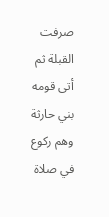صرفت القبلة ثم أتى قومه بني حارثة وهم ركوع في صلاة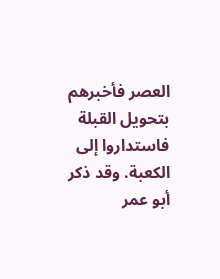العصر فأخبرهم بتحويل القبلة فاستداروا إلى الكعبة. وقد ذكر أبو عمر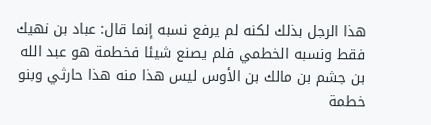هذا الرجل بذلك لكنه لم يرفع نسبه إنما قال: عباد بن نهيك فقط ونسبه الخطمي فلم يصنع شيئا فخطمة هو عبد الله بن جشم بن مالك بن الأوس ليس هذا منه هذا حارثي وبنو خطمة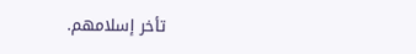تأخر إسلامهم.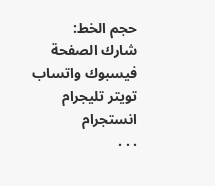حجم الخط:
شارك الصفحة
فيسبوك واتساب تويتر تليجرام انستجرام
. . .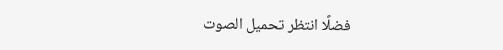فضلًا انتظر تحميل الصوت